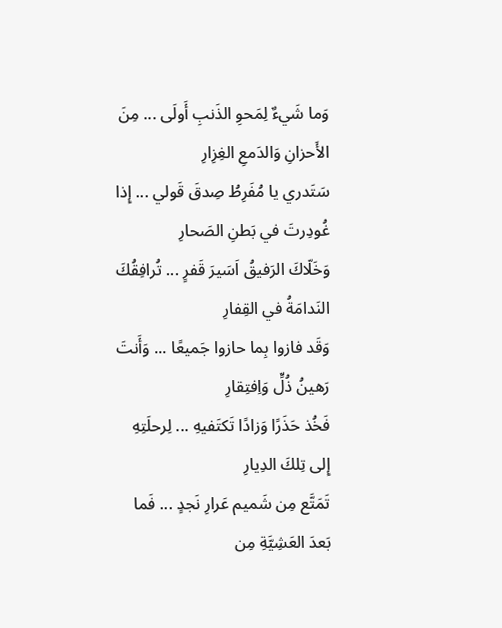وَما شَيءٌ لِمَحوِ الذَنبِ أَولَى ... مِنَ الأَحزانِ وَالدَمعِ الغِزِارِ
سَتَدري يا مُفَرِطُ صِدقَ قَولي ... إِذا غُودِرتَ في بَطنِ الصَحارِ
وَخَلّاكَ الرَفيقُ اَسَيرَ قَفرٍ ... تُرافِقُكَ النَدامَةُ في القِفارِ
وَقَد فازوا بِما حازوا جَميعًا ... وَأَنتَ رَهينُ ذُلٍّ وَاِفتِقارِ
فَخُذ حَذَرًا وَزادًا تَكتَفيهِ ... لِرحلَتِهِ إِلى تِلكَ الدِيارِ
تَمَتَّع مِن شَميم عَرارِ نَجدٍ ... فَما بَعدَ العَشِيَّةِ مِن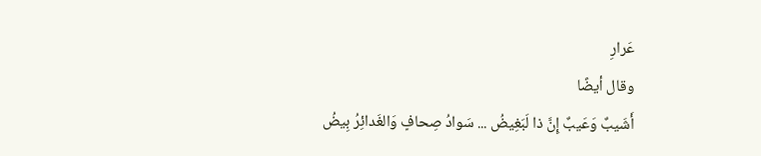عَرارِ
وقال أيضًا
أَشَيبٌ وَعَيبٌ إِنَّ ذا لَبَغِيضُ ... سَوادُ صِحافٍ وَالغَدائِرُ بِيضُ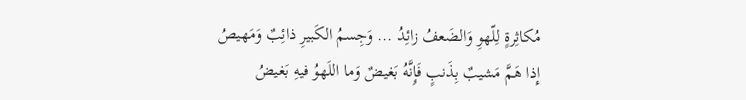مُكاثِرةٍ لِلّهوِ وَالضَعفُ زائِدُ ... وَجِسمُ الكَبيرِ ذائِبٌ وَمَهيصُ
إِذا هَمَّ مَشيبٌ بِذَنبٍ فَإِنَّهُ بَغيضٌ وَما اللَهوُ فيهِ بَغيضُ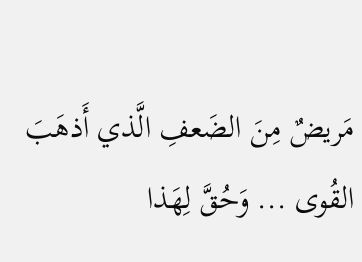مَريضٌ مِنَ الضَعفِ الَّذي أَذهَبَ القُوى ... وَحُقَّ لِهَذا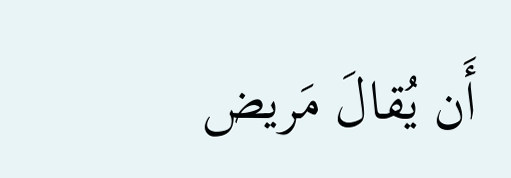أَن يُقالَ مَريض